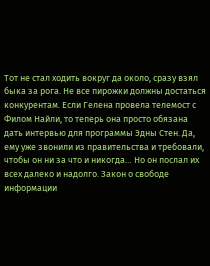Тот не стал ходить вокруг да около, сразу взял быка за рога. Не все пирожки должны достаться конкурентам. Если Гелена провела телемост с Филом Найли, то теперь она просто обязана дать интервью для программы Эдны Стен. Да, ему уже звонили из правительства и требовали, чтобы он ни за что и никогда… Но он послал их всех далеко и надолго. Закон о свободе информации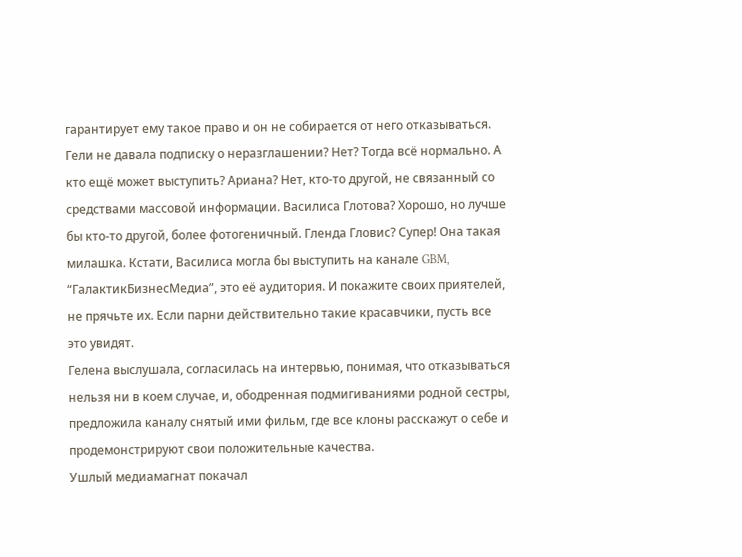гарантирует ему такое право и он не собирается от него отказываться. Гели не давала подписку о неразглашении? Нет? Тогда всё нормально. А кто ещё может выступить? Ариана? Нет, кто-то другой, не связанный со средствами массовой информации. Василиса Глотова? Хорошо, но лучше бы кто-то другой, более фотогеничный. Гленда Гловис? Супер! Она такая милашка. Кстати, Василиса могла бы выступить на канале GBM, “ГалактикБизнесМедиа”, это её аудитория. И покажите своих приятелей, не прячьте их. Если парни действительно такие красавчики, пусть все это увидят.
Гелена выслушала, согласилась на интервью, понимая, что отказываться нельзя ни в коем случае, и, ободренная подмигиваниями родной сестры, предложила каналу снятый ими фильм, где все клоны расскажут о себе и продемонстрируют свои положительные качества.
Ушлый медиамагнат покачал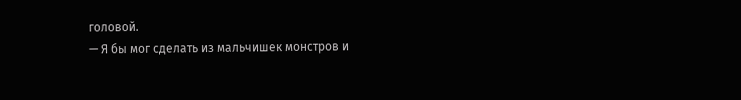головой.
— Я бы мог сделать из мальчишек монстров и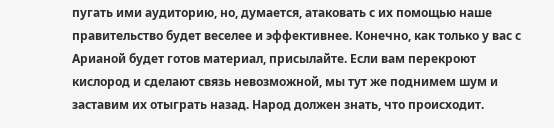пугать ими аудиторию, но, думается, атаковать с их помощью наше правительство будет веселее и эффективнее. Конечно, как только у вас с Арианой будет готов материал, присылайте. Если вам перекроют кислород и сделают связь невозможной, мы тут же поднимем шум и заставим их отыграть назад. Народ должен знать, что происходит.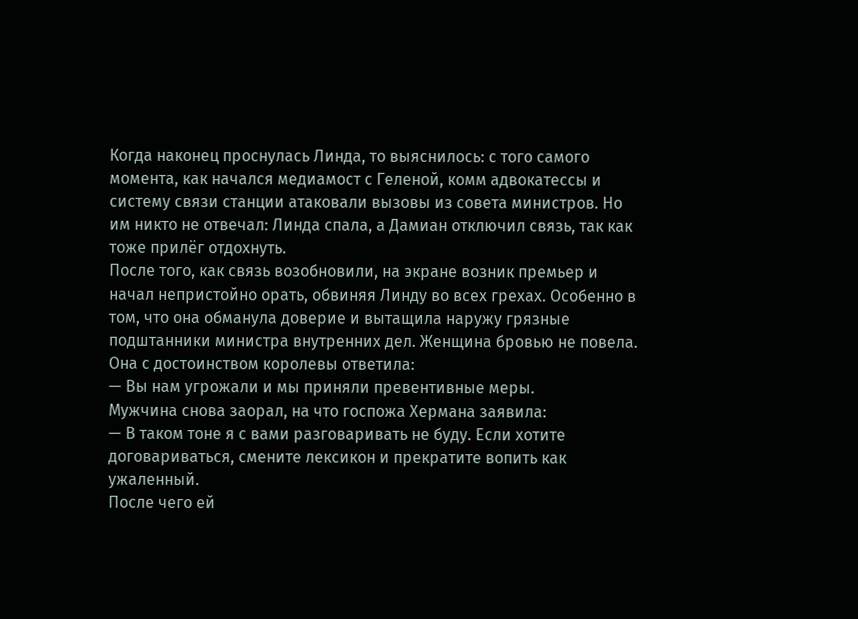Когда наконец проснулась Линда, то выяснилось: с того самого момента, как начался медиамост с Геленой, комм адвокатессы и систему связи станции атаковали вызовы из совета министров. Но им никто не отвечал: Линда спала, а Дамиан отключил связь, так как тоже прилёг отдохнуть.
После того, как связь возобновили, на экране возник премьер и начал непристойно орать, обвиняя Линду во всех грехах. Особенно в том, что она обманула доверие и вытащила наружу грязные подштанники министра внутренних дел. Женщина бровью не повела. Она с достоинством королевы ответила:
— Вы нам угрожали и мы приняли превентивные меры.
Мужчина снова заорал, на что госпожа Хермана заявила:
— В таком тоне я с вами разговаривать не буду. Если хотите договариваться, смените лексикон и прекратите вопить как ужаленный.
После чего ей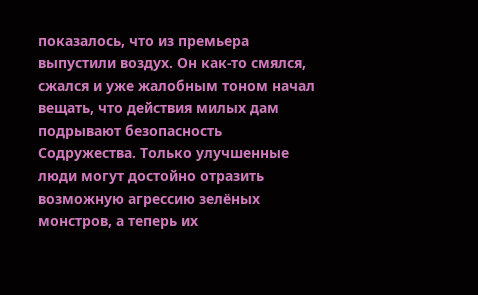показалось, что из премьера выпустили воздух. Он как-то смялся, сжался и уже жалобным тоном начал вещать, что действия милых дам подрывают безопасность Содружества. Только улучшенные люди могут достойно отразить возможную агрессию зелёных монстров, а теперь их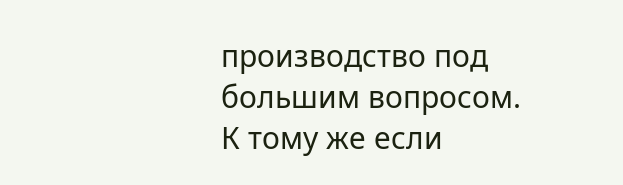производство под большим вопросом. К тому же если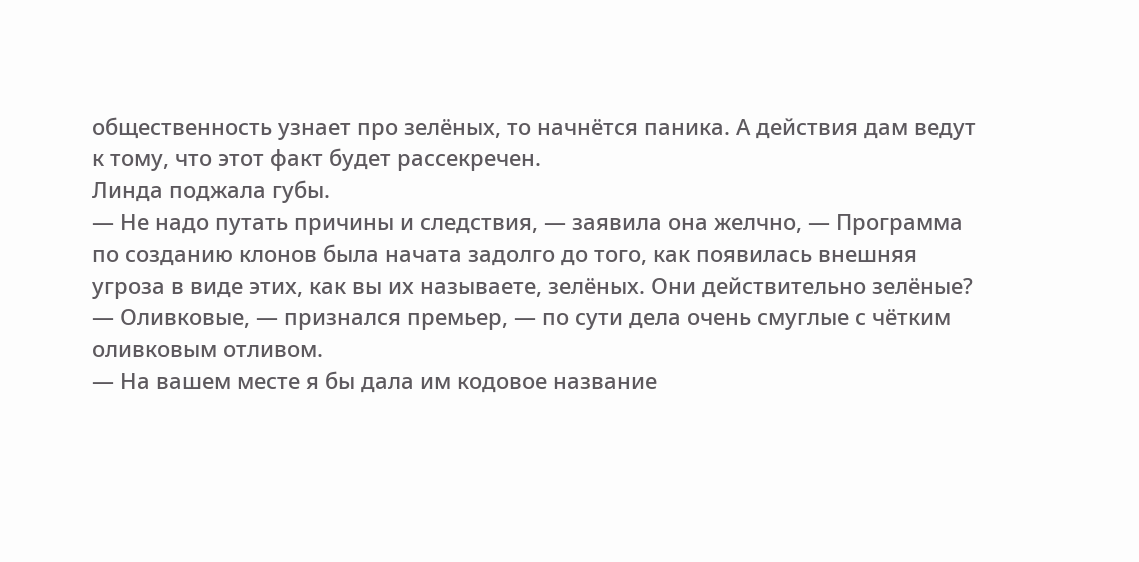общественность узнает про зелёных, то начнётся паника. А действия дам ведут к тому, что этот факт будет рассекречен.
Линда поджала губы.
— Не надо путать причины и следствия, — заявила она желчно, — Программа по созданию клонов была начата задолго до того, как появилась внешняя угроза в виде этих, как вы их называете, зелёных. Они действительно зелёные?
— Оливковые, — признался премьер, — по сути дела очень смуглые с чётким оливковым отливом.
— На вашем месте я бы дала им кодовое название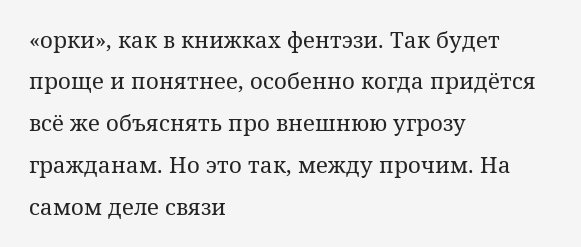«орки», как в книжках фентэзи. Так будет проще и понятнее, особенно когда придётся всё же объяснять про внешнюю угрозу гражданам. Но это так, между прочим. На самом деле связи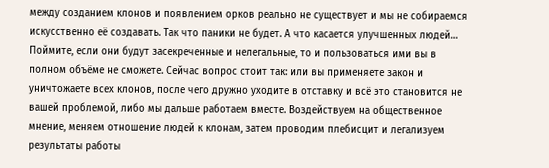между созданием клонов и появлением орков реально не существует и мы не собираемся искусственно её создавать. Так что паники не будет. А что касается улучшенных людей… Поймите, если они будут засекреченные и нелегальные, то и пользоваться ими вы в полном объёме не сможете. Сейчас вопрос стоит так: или вы применяете закон и уничтожаете всех клонов, после чего дружно уходите в отставку и всё это становится не вашей проблемой, либо мы дальше работаем вместе. Воздействуем на общественное мнение, меняем отношение людей к клонам, затем проводим плебисцит и легализуем результаты работы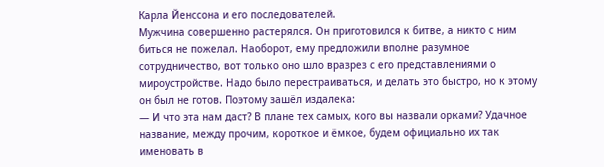Карла Йенссона и его последователей.
Мужчина совершенно растерялся. Он приготовился к битве, а никто с ним биться не пожелал. Наоборот, ему предложили вполне разумное сотрудничество, вот только оно шло вразрез с его представлениями о мироустройстве. Надо было перестраиваться, и делать это быстро, но к этому он был не готов. Поэтому зашёл издалека:
— И что эта нам даст? В плане тех самых, кого вы назвали орками? Удачное название, между прочим, короткое и ёмкое, будем официально их так именовать в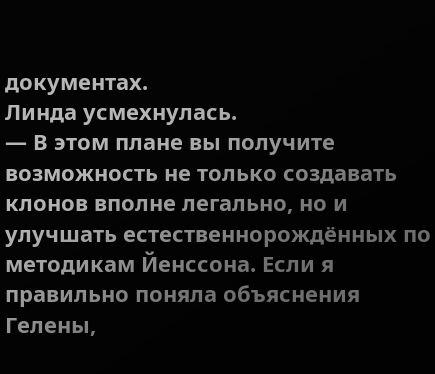документах.
Линда усмехнулась.
— В этом плане вы получите возможность не только создавать клонов вполне легально, но и улучшать естественнорождённых по методикам Йенссона. Если я правильно поняла объяснения Гелены,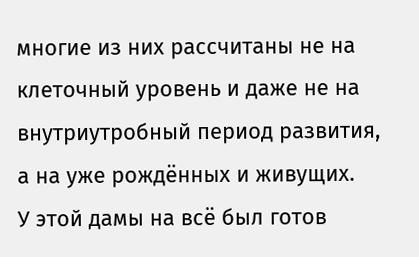многие из них рассчитаны не на клеточный уровень и даже не на внутриутробный период развития, а на уже рождённых и живущих.
У этой дамы на всё был готов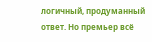логичный, продуманный ответ. Но премьер всё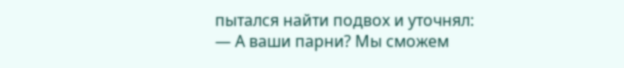пытался найти подвох и уточнял:
— А ваши парни? Мы сможем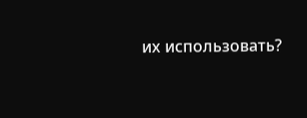их использовать?